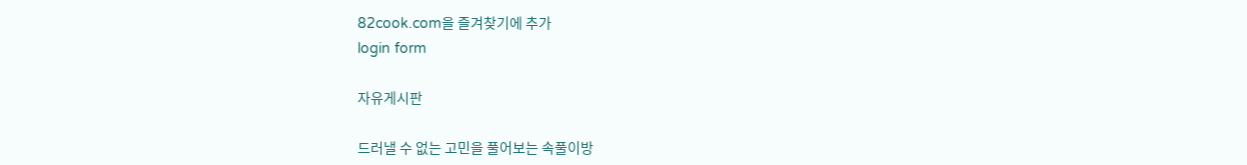82cook.com을 즐겨찾기에 추가
login form

자유게시판

드러낼 수 없는 고민을 풀어보는 속풀이방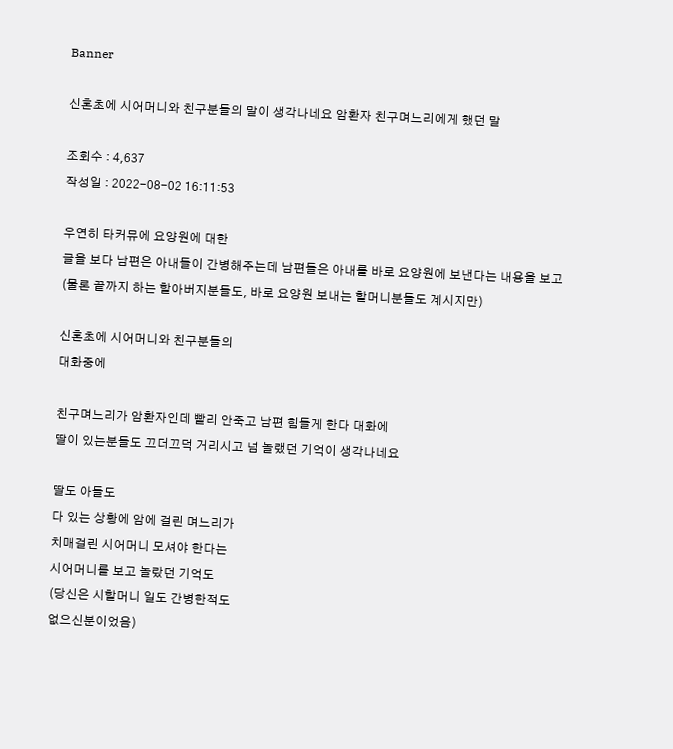Banner

신혼초에 시어머니와 친구분들의 말이 생각나네요 암환자 친구며느리에게 했던 말

조회수 : 4,637
작성일 : 2022-08-02 16:11:53

우연히 타커뮤에 요양원에 대한
글을 보다 남편은 아내들이 간병해주는데 남편들은 아내를 바로 요양원에 보낸다는 내용을 보고
(물론 끝까지 하는 할아버지분들도, 바로 요양원 보내는 할머니분들도 계시지만)

신혼초에 시어머니와 친구분들의
대화중에

친구며느리가 암환자인데 빨리 안죽고 남편 힘들게 한다 대화에
딸이 있는분들도 끄더끄덕 거리시고 넘 놀랬던 기억이 생각나네요

딸도 아들도
다 있는 상황에 암에 걸린 며느리가
치매걸린 시어머니 모셔야 한다는
시어머니를 보고 놀랐던 기억도
(당신은 시할머니 일도 간병한적도
없으신분이었음)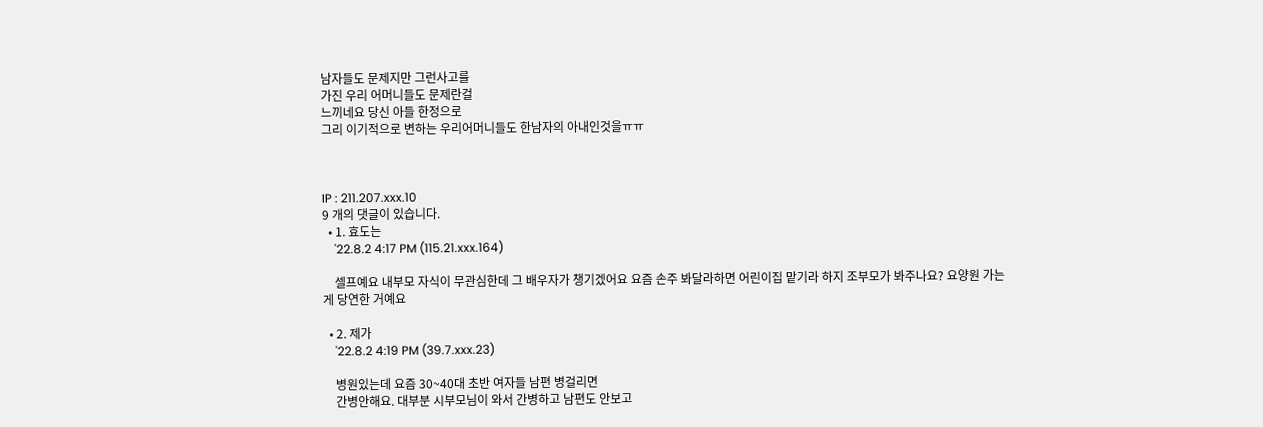남자들도 문제지만 그런사고를
가진 우리 어머니들도 문제란걸
느끼네요 당신 아들 한정으로
그리 이기적으로 변하는 우리어머니들도 한남자의 아내인것을ㅠㅠ



IP : 211.207.xxx.10
9 개의 댓글이 있습니다.
  • 1. 효도는
    '22.8.2 4:17 PM (115.21.xxx.164)

    셀프예요 내부모 자식이 무관심한데 그 배우자가 챙기겠어요 요즘 손주 봐달라하면 어린이집 맡기라 하지 조부모가 봐주나요? 요양원 가는게 당연한 거예요

  • 2. 제가
    '22.8.2 4:19 PM (39.7.xxx.23)

    병원있는데 요즘 30~40대 초반 여자들 남편 병걸리면
    간병안해요. 대부분 시부모님이 와서 간병하고 남편도 안보고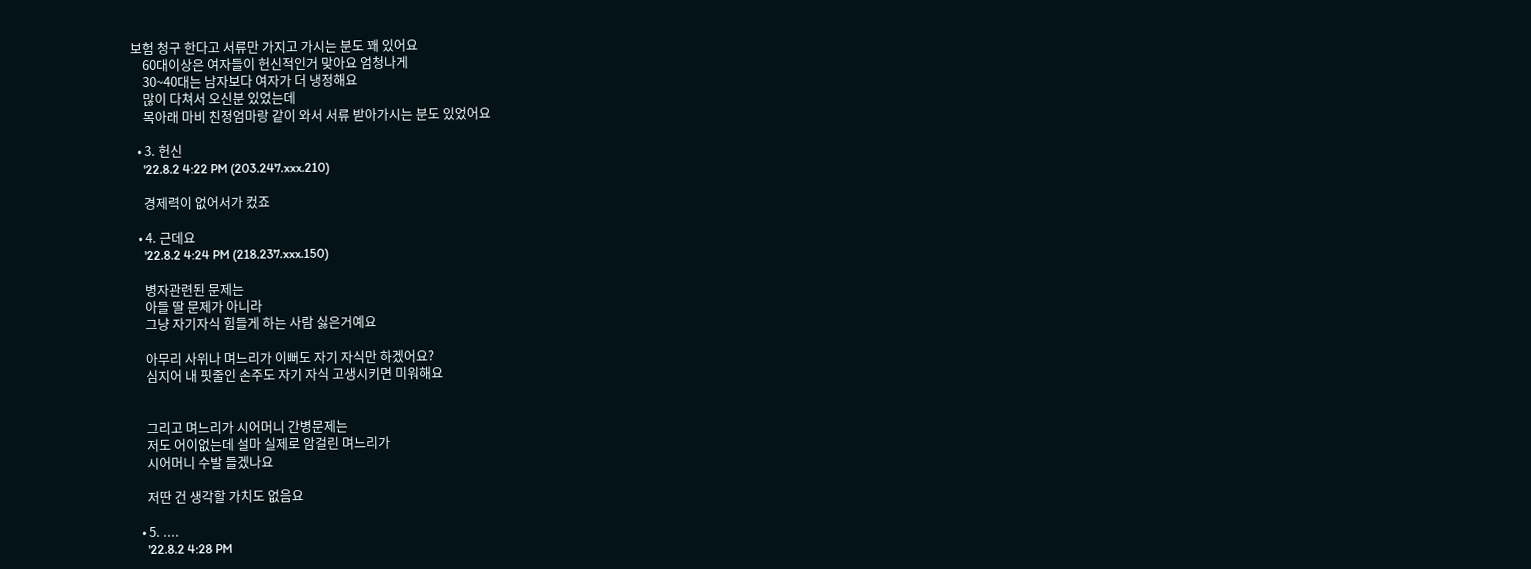보험 청구 한다고 서류만 가지고 가시는 분도 꽤 있어요
    60대이상은 여자들이 헌신적인거 맞아요 엄청나게
    30~40대는 남자보다 여자가 더 냉정해요
    많이 다쳐서 오신분 있었는데
    목아래 마비 친정엄마랑 같이 와서 서류 받아가시는 분도 있었어요

  • 3. 헌신
    '22.8.2 4:22 PM (203.247.xxx.210)

    경제력이 없어서가 컸죠

  • 4. 근데요
    '22.8.2 4:24 PM (218.237.xxx.150)

    병자관련된 문제는
    아들 딸 문제가 아니라
    그냥 자기자식 힘들게 하는 사람 싫은거예요

    아무리 사위나 며느리가 이뻐도 자기 자식만 하겠어요?
    심지어 내 핏줄인 손주도 자기 자식 고생시키면 미워해요


    그리고 며느리가 시어머니 간병문제는
    저도 어이없는데 설마 실제로 암걸린 며느리가
    시어머니 수발 들겠나요

    저딴 건 생각할 가치도 없음요

  • 5. ....
    '22.8.2 4:28 PM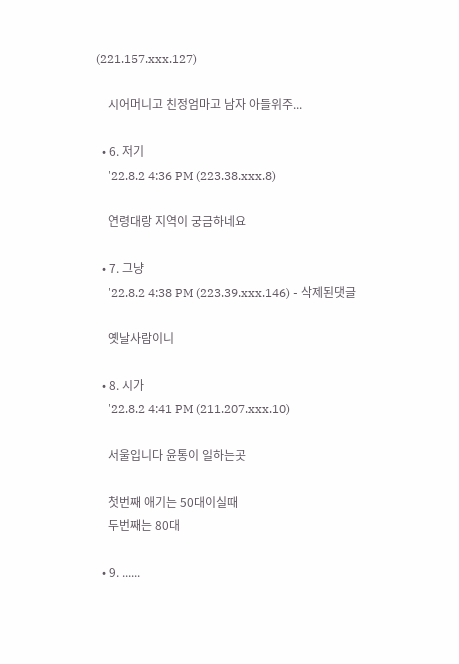(221.157.xxx.127)

    시어머니고 친정엄마고 남자 아들위주...

  • 6. 저기
    '22.8.2 4:36 PM (223.38.xxx.8)

    연령대랑 지역이 궁금하네요

  • 7. 그냥
    '22.8.2 4:38 PM (223.39.xxx.146) - 삭제된댓글

    옛날사람이니

  • 8. 시가
    '22.8.2 4:41 PM (211.207.xxx.10)

    서울입니다 윤통이 일하는곳

    첫번째 애기는 50대이실때
    두번째는 80대

  • 9. ......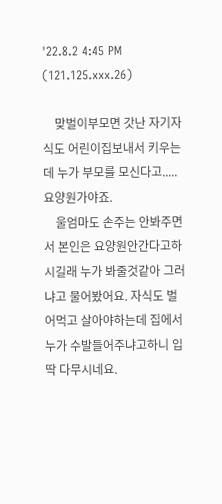'22.8.2 4:45 PM (121.125.xxx.26)

    맞벌이부모면 갓난 자기자식도 어린이집보내서 키우는데 누가 부모를 모신다고.....요양원가야죠.
    울엄마도 손주는 안봐주면서 본인은 요양원안간다고하시길래 누가 봐줄것같아 그러냐고 물어봤어요. 자식도 벌어먹고 살아야하는데 집에서 누가 수발들어주냐고하니 입 딱 다무시네요.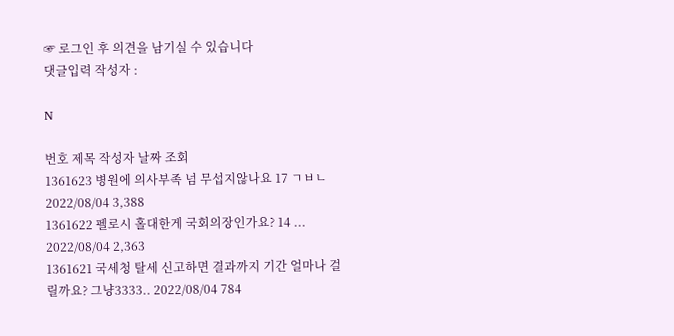☞ 로그인 후 의견을 남기실 수 있습니다
댓글입력 작성자 :

N

번호 제목 작성자 날짜 조회
1361623 병원에 의사부족 넘 무섭지않나요 17 ㄱㅂㄴ 2022/08/04 3,388
1361622 펠로시 홀대한게 국회의장인가요? 14 ... 2022/08/04 2,363
1361621 국세청 탈세 신고하면 결과까지 기간 얼마나 걸릴까요? 그냥3333.. 2022/08/04 784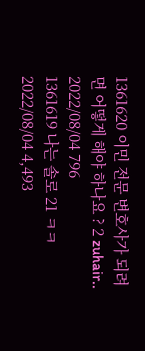1361620 이민 전문 변호사가 되려면 어떻게 해야 하나요 ? 2 zuhair.. 2022/08/04 796
1361619 나는 솔로 21 ㅋㅋ 2022/08/04 4,493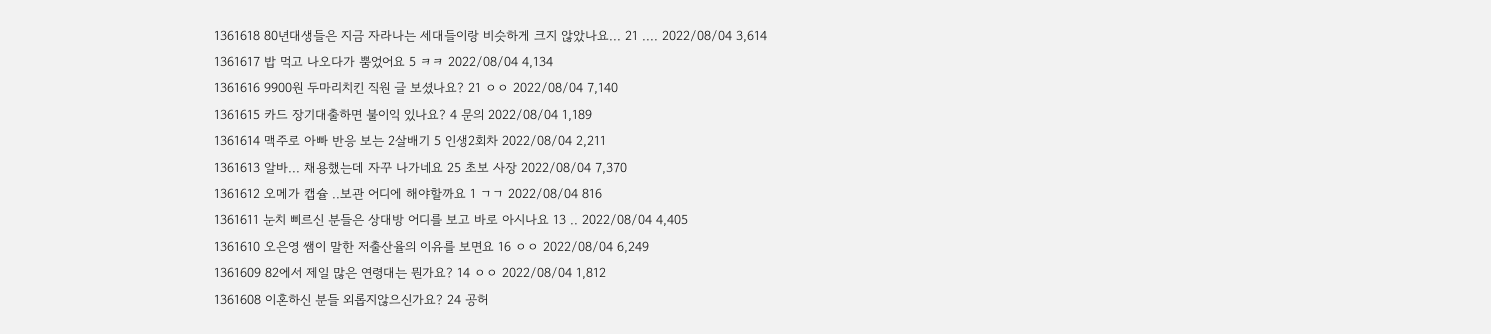1361618 80년대생들은 지금 자라나는 세대들이랑 비슷하게 크지 않았나요... 21 .... 2022/08/04 3,614
1361617 밥 먹고 나오다가 뿜었어요 5 ㅋㅋ 2022/08/04 4,134
1361616 9900원 두마리치킨 직원 글 보셨나요? 21 ㅇㅇ 2022/08/04 7,140
1361615 카드 장기대출하면 불이익 있나요? 4 문의 2022/08/04 1,189
1361614 맥주로 아빠 반응 보는 2살배기 5 인생2회차 2022/08/04 2,211
1361613 알바... 채용했는데 자꾸 나가네요 25 초보 사장 2022/08/04 7,370
1361612 오메가 캡슐 ..보관 어디에 해야할까요 1 ㄱㄱ 2022/08/04 816
1361611 눈치 삐르신 분들은 상대방 어디를 보고 바로 아시나요 13 .. 2022/08/04 4,405
1361610 오은영 쌤이 말한 저출산율의 이유를 보면요 16 ㅇㅇ 2022/08/04 6,249
1361609 82에서 제일 많은 연령대는 뭔가요? 14 ㅇㅇ 2022/08/04 1,812
1361608 이혼하신 분들 외롭지않으신가요? 24 공허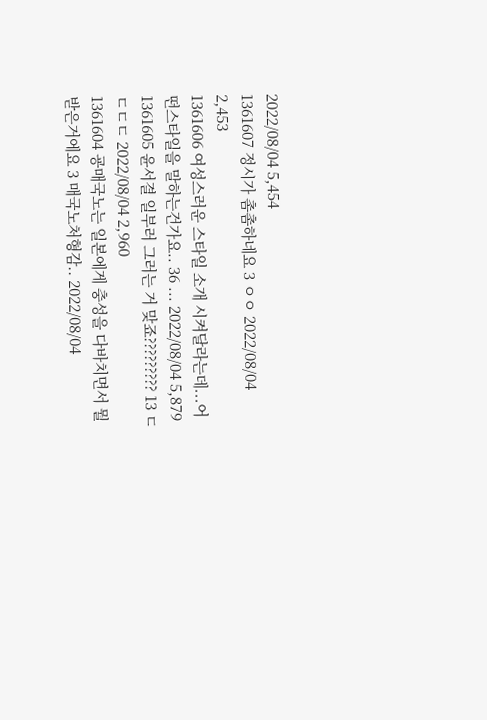2022/08/04 5,454
1361607 정시가 촘촘하네요 3 ㅇㅇ 2022/08/04 2,453
1361606 여성스러운 스타일 소개 시켜달라는데...어떤스타일을 말하는건가요.. 36 ... 2022/08/04 5,879
1361605 윤서결 일부러 그러는 거 맞죠????????? 13 ㄷㄷㄷㄷ 2022/08/04 2,960
1361604 굥매국노는 일본에게 충성을 다바치면서 뭘받은거에요 3 매국노처형감.. 2022/08/04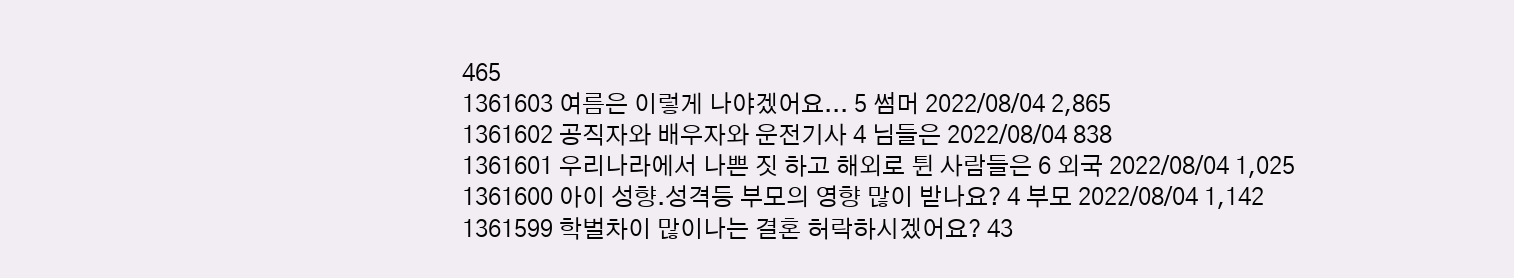465
1361603 여름은 이렇게 나야겠어요... 5 썸머 2022/08/04 2,865
1361602 공직자와 배우자와 운전기사 4 님들은 2022/08/04 838
1361601 우리나라에서 나쁜 짓 하고 해외로 튄 사람들은 6 외국 2022/08/04 1,025
1361600 아이 성향.성격등 부모의 영향 많이 받나요? 4 부모 2022/08/04 1,142
1361599 학벌차이 많이나는 결혼 허락하시겠어요? 43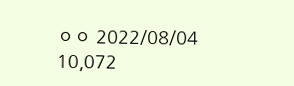ㅇㅇ 2022/08/04 10,072